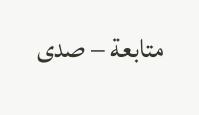متابعة – صدى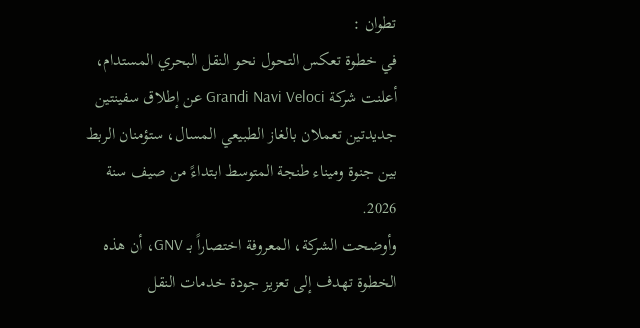تطوان :
في خطوة تعكس التحول نحو النقل البحري المستدام، أعلنت شركة Grandi Navi Veloci عن إطلاق سفينتين جديدتين تعملان بالغاز الطبيعي المسال، ستؤمنان الربط بين جنوة وميناء طنجة المتوسط ابتداءً من صيف سنة 2026.
وأوضحت الشركة، المعروفة اختصاراً بـ GNV، أن هذه الخطوة تهدف إلى تعزيز جودة خدمات النقل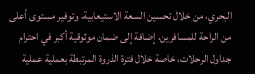البحري، من خلال تحسين السعة الاستيعابية، وتوفير مستوى أعلى من الراحة للمسافرين، إضافة إلى ضمان موثوقية أكبر في احترام جداول الرحلات، خاصة خلال فترة الذروة المرتبطة بعملية عملية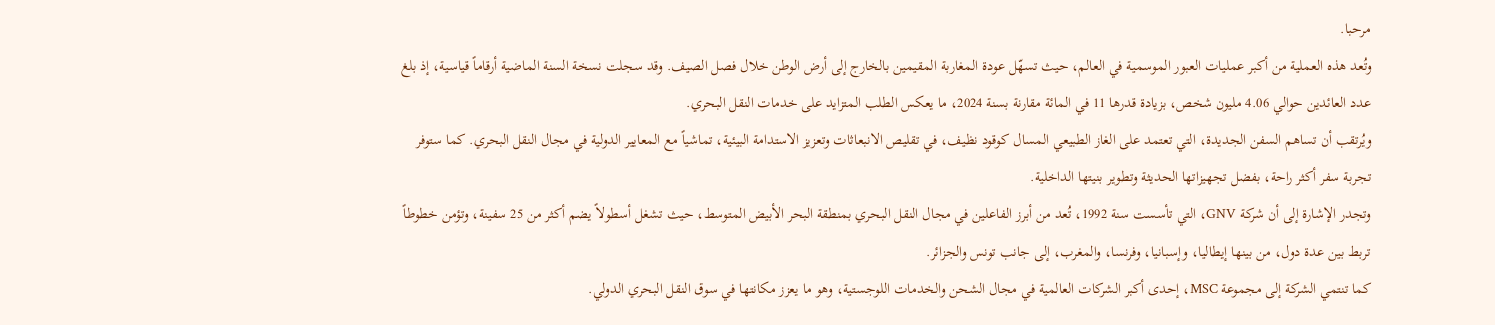مرحبا.
وتُعد هذه العملية من أكبر عمليات العبور الموسمية في العالم، حيث تسهّل عودة المغاربة المقيمين بالخارج إلى أرض الوطن خلال فصل الصيف. وقد سجلت نسخة السنة الماضية أرقاماً قياسية، إذ بلغ عدد العائدين حوالي 4.06 مليون شخص، بزيادة قدرها 11 في المائة مقارنة بسنة 2024، ما يعكس الطلب المتزايد على خدمات النقل البحري.
ويُرتقب أن تساهم السفن الجديدة، التي تعتمد على الغاز الطبيعي المسال كوقود نظيف، في تقليص الانبعاثات وتعزيز الاستدامة البيئية، تماشياً مع المعايير الدولية في مجال النقل البحري. كما ستوفر تجربة سفر أكثر راحة، بفضل تجهيزاتها الحديثة وتطوير بنيتها الداخلية.
وتجدر الإشارة إلى أن شركة GNV، التي تأسست سنة 1992، تُعد من أبرز الفاعلين في مجال النقل البحري بمنطقة البحر الأبيض المتوسط، حيث تشغل أسطولاً يضم أكثر من 25 سفينة، وتؤمن خطوطاً تربط بين عدة دول، من بينها إيطاليا، وإسبانيا، وفرنسا، والمغرب، إلى جانب تونس والجزائر.
كما تنتمي الشركة إلى مجموعة MSC، إحدى أكبر الشركات العالمية في مجال الشحن والخدمات اللوجستية، وهو ما يعزز مكانتها في سوق النقل البحري الدولي.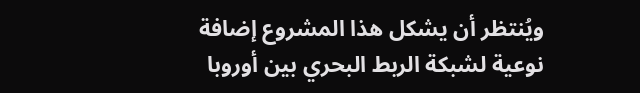ويُنتظر أن يشكل هذا المشروع إضافة نوعية لشبكة الربط البحري بين أوروبا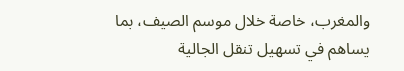والمغرب، خاصة خلال موسم الصيف، بما يساهم في تسهيل تنقل الجالية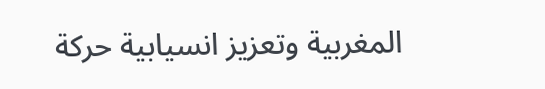المغربية وتعزيز انسيابية حركة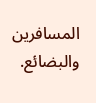المسافرين والبضائع.